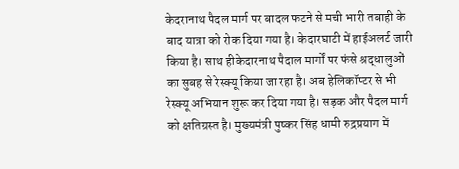केदरानाथ पैदल मार्ग पर बादल फटने से मची भारी तबाही के बाद यात्रा को रोक दिया गया है। केदारघाटी में हाईअलर्ट जारी किया है। साथ हीकेदारनाथ पैदाल मार्गों पर फंसे श्रद्धालुओं का सुबह से रेस्क्यू किया जा रहा है। अब हेलिकॉप्टर से भी रेस्क्यू अभियान शुरू कर दिया गया है। सड़क और पैदल मार्ग को क्षतिग्रस्त है। मुख्यमंत्री पुष्कर सिंह धामी रुद्रप्रयाग में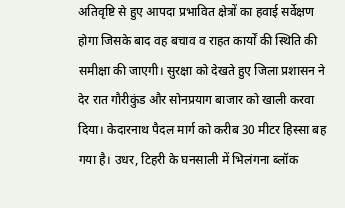अतिवृष्टि से हुए आपदा प्रभावित क्षेत्रों का हवाई सर्वेक्षण होगा जिसके बाद वह बचाव व राहत कार्यों की स्थिति की समीक्षा की जाएगी। सुरक्षा को देखते हुए जिला प्रशासन ने देर रात गौरीकुंड और सोनप्रयाग बाजार को खाली करवा दिया। केदारनाथ पैदल मार्ग को करीब 30 मीटर हिस्सा बह गया है। उधर, टिहरी के घनसाली में भिलंगना ब्लॉक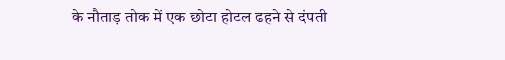के नौताड़ तोक में एक छोटा होटल ढहने से दंपती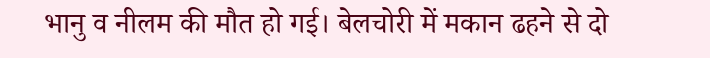भानु व नीलम की मौत हो गई। बेलचोरी में मकान ढहने से दो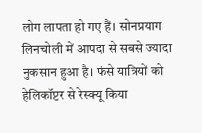लोग लापता हो गए हैं। सोनप्रयाग लिनचोली में आपदा से सबसे ज्यादा नुकसान हुआ है। फंसे यात्रियों को हेलिकॉप्टर से रेस्क्यू किया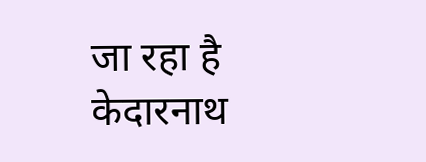जा रहा है
केदारनाथ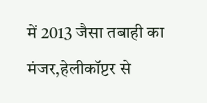में 2013 जैसा तबाही का मंजर,हेलीकॉप्टर से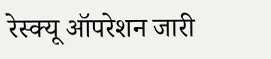रेस्क्यू ऑपरेशन जारी